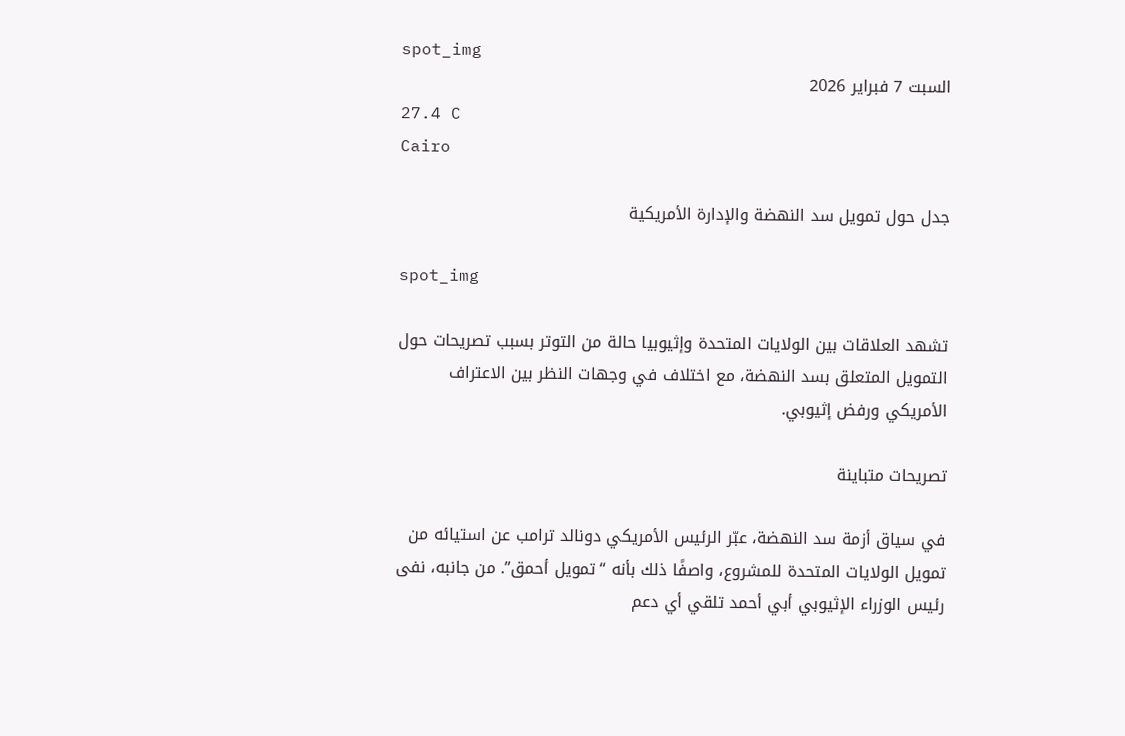spot_img
السبت 7 فبراير 2026
27.4 C
Cairo

جدل حول تمويل سد النهضة والإدارة الأمريكية

spot_img

تشهد العلاقات بين الولايات المتحدة وإثيوبيا حالة من التوتر بسبب تصريحات حول التمويل المتعلق بسد النهضة، مع اختلاف في وجهات النظر بين الاعتراف الأمريكي ورفض إثيوبي.

تصريحات متباينة

في سياق أزمة سد النهضة، عبّر الرئيس الأمريكي دونالد ترامب عن استيائه من تمويل الولايات المتحدة للمشروع، واصفًا ذلك بأنه “تمويل أحمق”. من جانبه، نفى رئيس الوزراء الإثيوبي أبي أحمد تلقي أي دعم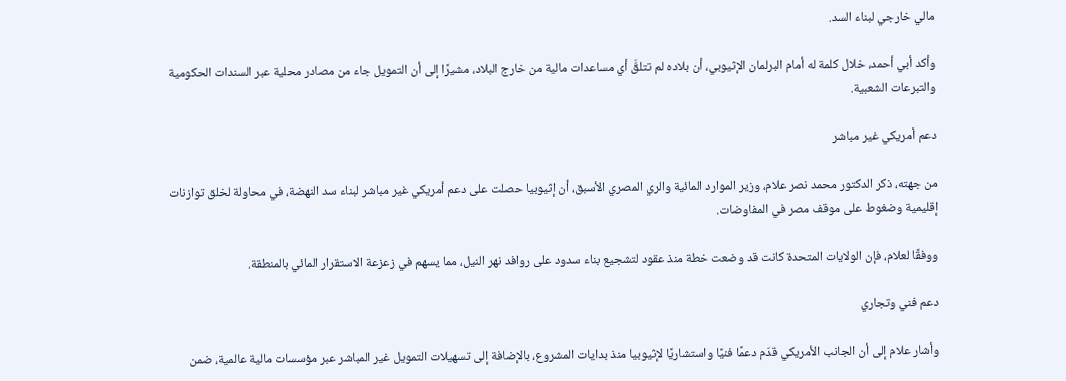مالي خارجي لبناء السد.

وأكد أبي أحمد، خلال كلمة له أمام البرلمان الإثيوبي، أن بلاده لم تتلقَّ أي مساعدات مالية من خارج البلاد، مشيرًا إلى أن التمويل جاء من مصادر محلية عبر السندات الحكومية والتبرعات الشعبية.

دعم أمريكي غير مباشر

من جهته، ذكر الدكتور محمد نصر علام، وزير الموارد المائية والري المصري الأسبق، أن إثيوبيا حصلت على دعم أمريكي غير مباشر لبناء سد النهضة، في محاولة لخلق توازنات إقليمية وضغوط على موقف مصر في المفاوضات.

ووفقًا لعلام، فإن الولايات المتحدة كانت قد وضعت خطة منذ عقود لتشجيع بناء سدود على روافد نهر النيل، مما يسهم في زعزعة الاستقرار المائي بالمنطقة.

دعم فني وتجاري

وأشار علام إلى أن الجانب الأمريكي قدّم دعمًا فنيًا واستشاريًا لإثيوبيا منذ بدايات المشروع، بالإضافة إلى تسهيلات التمويل غير المباشر عبر مؤسسات مالية عالمية، ضمن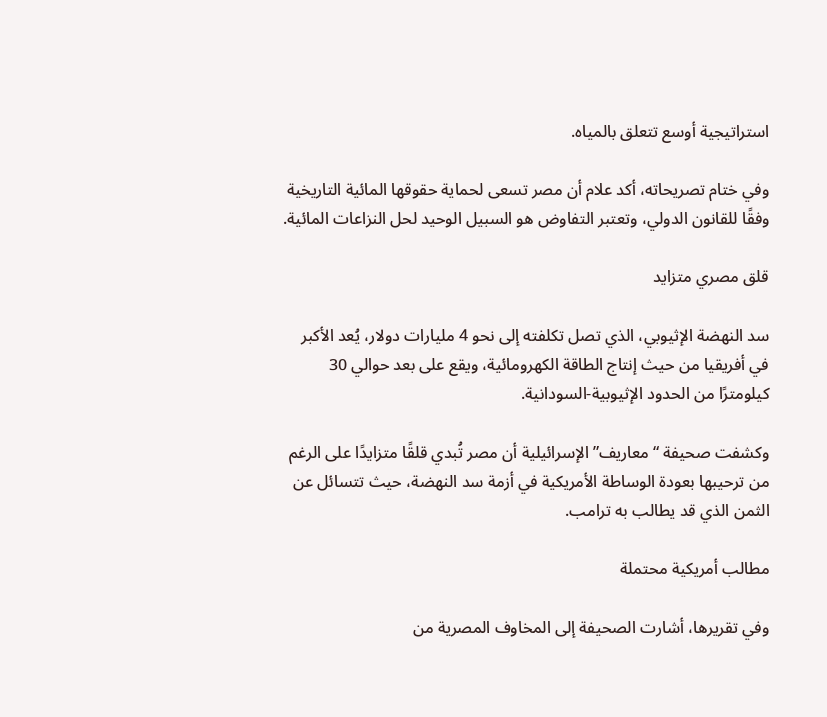استراتيجية أوسع تتعلق بالمياه.

وفي ختام تصريحاته، أكد علام أن مصر تسعى لحماية حقوقها المائية التاريخية وفقًا للقانون الدولي، وتعتبر التفاوض هو السبيل الوحيد لحل النزاعات المائية.

قلق مصري متزايد

سد النهضة الإثيوبي، الذي تصل تكلفته إلى نحو 4 مليارات دولار، يُعد الأكبر في أفريقيا من حيث إنتاج الطاقة الكهرومائية، ويقع على بعد حوالي 30 كيلومترًا من الحدود الإثيوبية-السودانية.

وكشفت صحيفة “معاريف” الإسرائيلية أن مصر تُبدي قلقًا متزايدًا على الرغم من ترحيبها بعودة الوساطة الأمريكية في أزمة سد النهضة، حيث تتسائل عن الثمن الذي قد يطالب به ترامب.

مطالب أمريكية محتملة

وفي تقريرها، أشارت الصحيفة إلى المخاوف المصرية من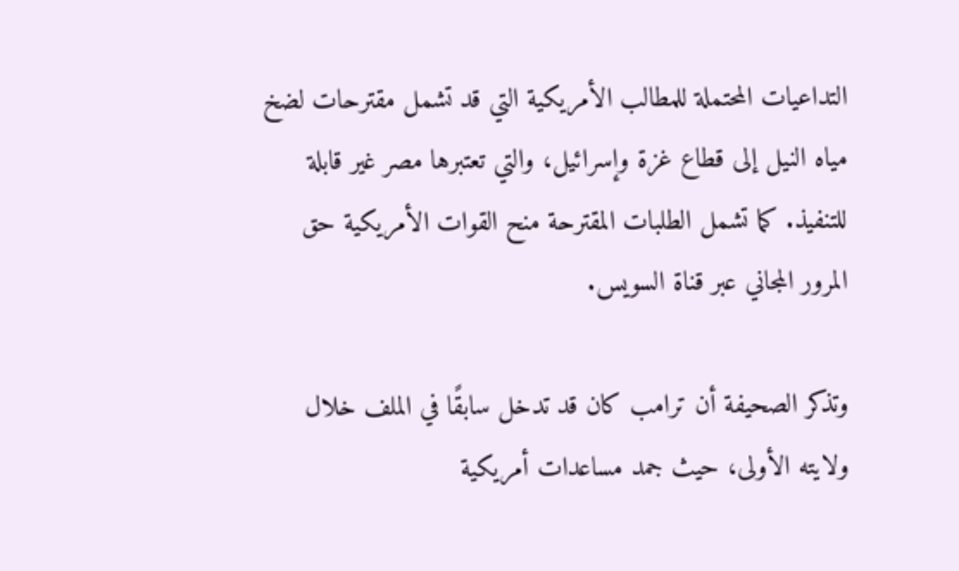التداعيات المحتملة للمطالب الأمريكية التي قد تشمل مقترحات لضخ مياه النيل إلى قطاع غزة وإسرائيل، والتي تعتبرها مصر غير قابلة للتنفيذ. كما تشمل الطلبات المقترحة منح القوات الأمريكية حق المرور المجاني عبر قناة السويس.

وتذكر الصحيفة أن ترامب كان قد تدخل سابقًا في الملف خلال ولايته الأولى، حيث جمد مساعدات أمريكية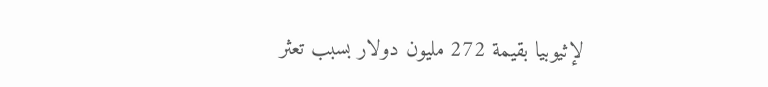لإثيوبيا بقيمة 272 مليون دولار بسبب تعثر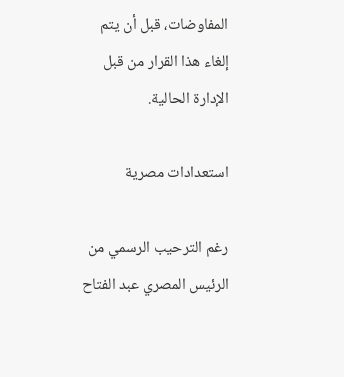المفاوضات، قبل أن يتم إلغاء هذا القرار من قبل الإدارة الحالية.

استعدادات مصرية

رغم الترحيب الرسمي من الرئيس المصري عبد الفتاح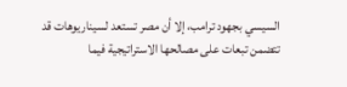السيسي بجهود ترامب، إلا أن مصر تستعد لسيناريوهات قد تتضمن تبعات على مصالحها الاستراتيجية فيما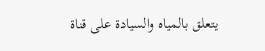يتعلق بالمياه والسيادة على قناة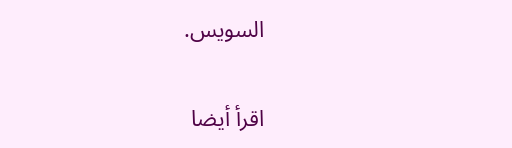السويس.

اقرأ أيضا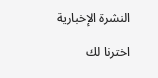النشرة الإخبارية

اخترنا لك